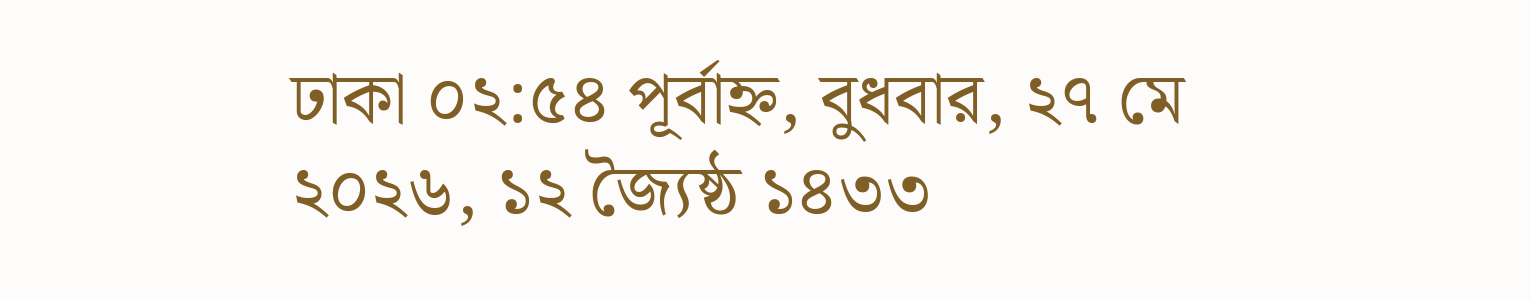ঢাকা ০২:৫৪ পূর্বাহ্ন, বুধবার, ২৭ মে ২০২৬, ১২ জ্যৈষ্ঠ ১৪৩৩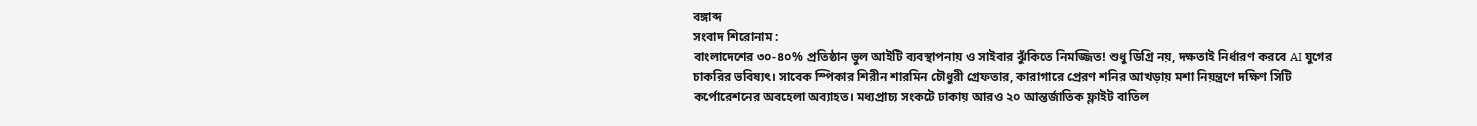বঙ্গাব্দ
সংবাদ শিরোনাম :
বাংলাদেশের ৩০-৪০% প্রতিষ্ঠান ভুল আইটি ব্যবস্থাপনায় ও সাইবার ঝুঁকিতে নিমজ্জিত! শুধু ডিগ্রি নয়, দক্ষতাই নির্ধারণ করবে AI যুগের চাকরির ভবিষ্যৎ। সাবেক স্পিকার শিরীন শারমিন চৌধুরী গ্রেফতার, কারাগারে প্রেরণ শনির আখড়ায় মশা নিয়ন্ত্রণে দক্ষিণ সিটি কর্পোরেশনের অবহেলা অব্যাহত। মধ্যপ্রাচ্য সংকটে ঢাকায় আরও ২০ আন্তর্জাতিক ফ্লাইট বাতিল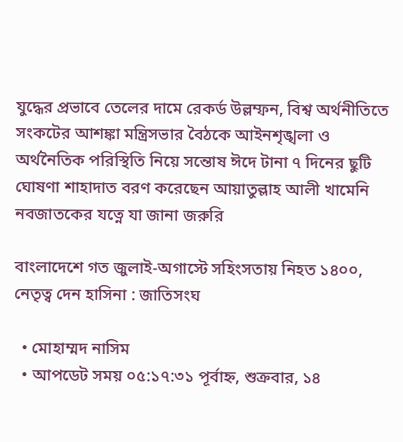যুদ্ধের প্রভাবে তেলের দামে রেকর্ড উল্লম্ফন, বিশ্ব অর্থনীতিতে সংকটের আশঙ্কা মন্ত্রিসভার বৈঠকে আইনশৃঙ্খলা ও অর্থনৈতিক পরিস্থিতি নিয়ে সন্তোষ ঈদে টানা ৭ দিনের ছুটি ঘোষণা শাহাদাত বরণ করেছেন আয়াতুল্লাহ আলী খামেনি নবজাতকের যত্নে যা জানা জরুরি

বাংলাদেশে গত জুলাই-অগাস্টে সহিংসতায় নিহত ১৪০০, নেতৃত্ব দেন হাসিনা : জাতিসংঘ

  • মোহাম্মদ নাসিম
  • আপডেট সময় ০৫:১৭:৩১ পূর্বাহ্ন, শুক্রবার, ১৪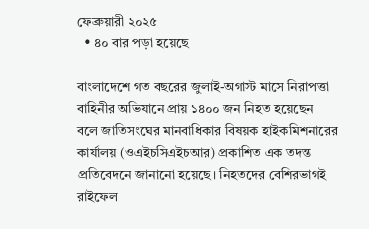ফেব্রুয়ারী ২০২৫
  • ৪০ বার পড়া হয়েছে

বাংলাদেশে গত বছরের জুলাই-অগাস্ট মাসে নিরাপত্তা বাহিনীর অভিযানে প্রায় ১৪০০ জন নিহত হয়েছেন বলে জাতিসংঘের মানবাধিকার বিষয়ক হাইকমিশনারের কার্যালয় (ওএইচসিএইচআর) প্রকাশিত এক তদন্ত প্রতিবেদনে জানানো হয়েছে। নিহতদের বেশিরভাগই রাইফেল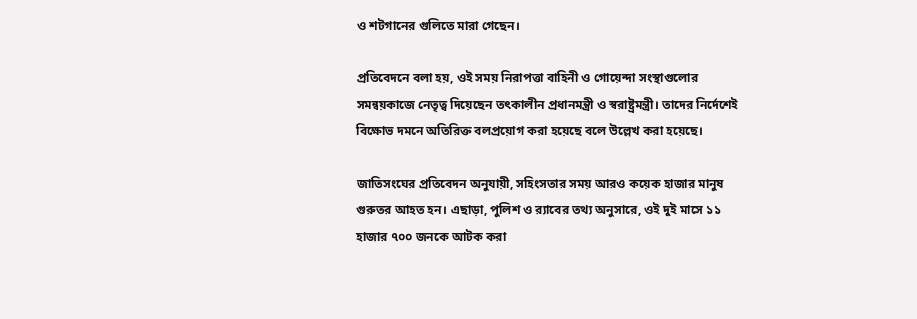ও শটগানের গুলিতে মারা গেছেন।

প্রতিবেদনে বলা হয়, ওই সময় নিরাপত্তা বাহিনী ও গোয়েন্দা সংস্থাগুলোর সমন্বয়কাজে নেতৃত্ব দিয়েছেন তৎকালীন প্রধানমন্ত্রী ও স্বরাষ্ট্রমন্ত্রী। তাদের নির্দেশেই বিক্ষোভ দমনে অতিরিক্ত বলপ্রয়োগ করা হয়েছে বলে উল্লেখ করা হয়েছে।

জাতিসংঘের প্রতিবেদন অনুযায়ী, সহিংসতার সময় আরও কয়েক হাজার মানুষ গুরুতর আহত হন। এছাড়া, পুলিশ ও র‍্যাবের তথ্য অনুসারে, ওই দুই মাসে ১১ হাজার ৭০০ জনকে আটক করা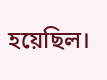হয়েছিল।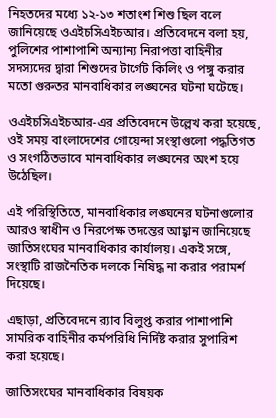নিহতদের মধ্যে ১২-১৩ শতাংশ শিশু ছিল বলে জানিয়েছে ওএইচসিএইচআর। প্রতিবেদনে বলা হয়, পুলিশের পাশাপাশি অন্যান্য নিরাপত্তা বাহিনীর সদস্যদের দ্বারা শিশুদের টার্গেট কিলিং ও পঙ্গু করার মতো গুরুতর মানবাধিকার লঙ্ঘনের ঘটনা ঘটেছে।

ওএইচসিএইচআর-এর প্রতিবেদনে উল্লেখ করা হয়েছে, ওই সময় বাংলাদেশের গোয়েন্দা সংস্থাগুলো পদ্ধতিগত ও সংগঠিতভাবে মানবাধিকার লঙ্ঘনের অংশ হয়ে উঠেছিল।

এই পরিস্থিতিতে, মানবাধিকার লঙ্ঘনের ঘটনাগুলোর আরও স্বাধীন ও নিরপেক্ষ তদন্তের আহ্বান জানিয়েছে জাতিসংঘের মানবাধিকার কার্যালয়। একই সঙ্গে, সংস্থাটি রাজনৈতিক দলকে নিষিদ্ধ না করার পরামর্শ দিয়েছে।

এছাড়া, প্রতিবেদনে র‍্যাব বিলুপ্ত করার পাশাপাশি সামরিক বাহিনীর কর্মপরিধি নির্দিষ্ট করার সুপারিশ করা হয়েছে।

জাতিসংঘের মানবাধিকার বিষয়ক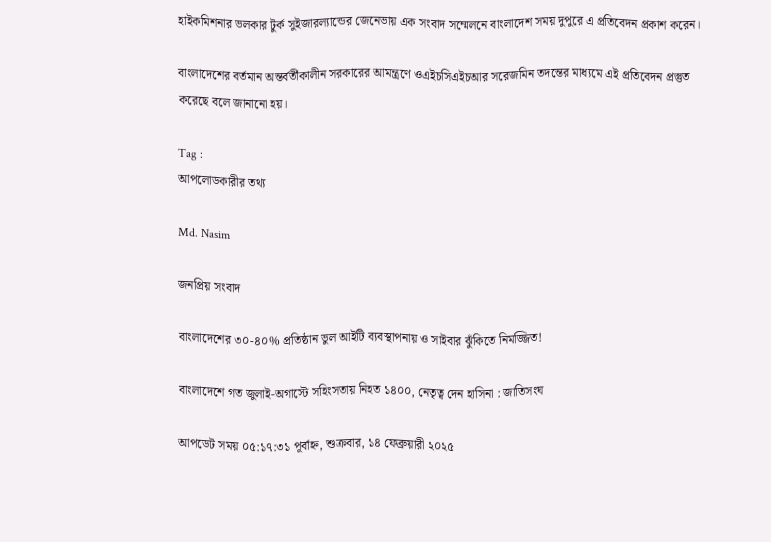হাইকমিশনার ভলকার টুর্ক সুইজারল্যান্ডের জেনেভায় এক সংবাদ সম্মেলনে বাংলাদেশ সময় দুপুরে এ প্রতিবেদন প্রকাশ করেন।

বাংলাদেশের বর্তমান অন্তর্বর্তীকালীন সরকারের আমন্ত্রণে ওএইচসিএইচআর সরেজমিন তদন্তের মাধ্যমে এই প্রতিবেদন প্রস্তুত করেছে বলে জানানো হয়।

Tag :
আপলোডকারীর তথ্য

Md. Nasim

জনপ্রিয় সংবাদ

বাংলাদেশের ৩০-৪০% প্রতিষ্ঠান ভুল আইটি ব্যবস্থাপনায় ও সাইবার ঝুঁকিতে নিমজ্জিত!

বাংলাদেশে গত জুলাই-অগাস্টে সহিংসতায় নিহত ১৪০০, নেতৃত্ব দেন হাসিনা : জাতিসংঘ

আপডেট সময় ০৫:১৭:৩১ পূর্বাহ্ন, শুক্রবার, ১৪ ফেব্রুয়ারী ২০২৫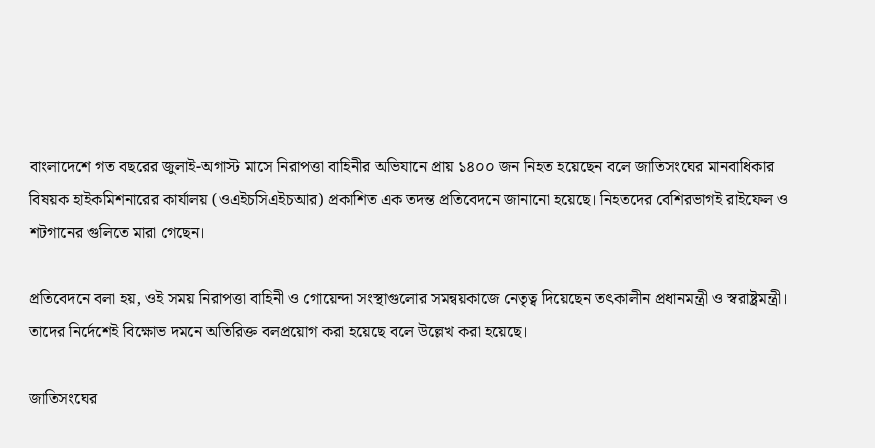বাংলাদেশে গত বছরের জুলাই-অগাস্ট মাসে নিরাপত্তা বাহিনীর অভিযানে প্রায় ১৪০০ জন নিহত হয়েছেন বলে জাতিসংঘের মানবাধিকার বিষয়ক হাইকমিশনারের কার্যালয় (ওএইচসিএইচআর) প্রকাশিত এক তদন্ত প্রতিবেদনে জানানো হয়েছে। নিহতদের বেশিরভাগই রাইফেল ও শটগানের গুলিতে মারা গেছেন।

প্রতিবেদনে বলা হয়, ওই সময় নিরাপত্তা বাহিনী ও গোয়েন্দা সংস্থাগুলোর সমন্বয়কাজে নেতৃত্ব দিয়েছেন তৎকালীন প্রধানমন্ত্রী ও স্বরাষ্ট্রমন্ত্রী। তাদের নির্দেশেই বিক্ষোভ দমনে অতিরিক্ত বলপ্রয়োগ করা হয়েছে বলে উল্লেখ করা হয়েছে।

জাতিসংঘের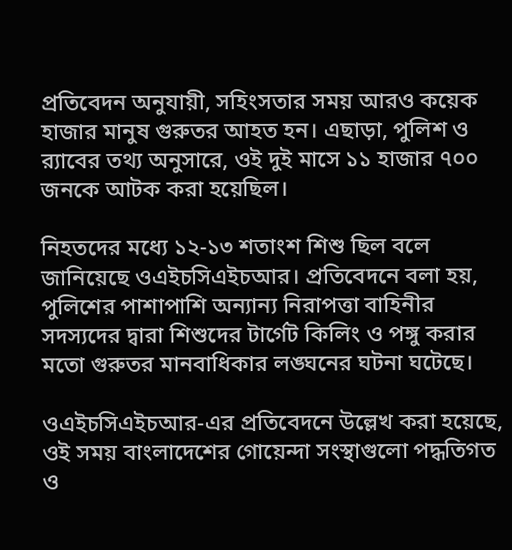প্রতিবেদন অনুযায়ী, সহিংসতার সময় আরও কয়েক হাজার মানুষ গুরুতর আহত হন। এছাড়া, পুলিশ ও র‍্যাবের তথ্য অনুসারে, ওই দুই মাসে ১১ হাজার ৭০০ জনকে আটক করা হয়েছিল।

নিহতদের মধ্যে ১২-১৩ শতাংশ শিশু ছিল বলে জানিয়েছে ওএইচসিএইচআর। প্রতিবেদনে বলা হয়, পুলিশের পাশাপাশি অন্যান্য নিরাপত্তা বাহিনীর সদস্যদের দ্বারা শিশুদের টার্গেট কিলিং ও পঙ্গু করার মতো গুরুতর মানবাধিকার লঙ্ঘনের ঘটনা ঘটেছে।

ওএইচসিএইচআর-এর প্রতিবেদনে উল্লেখ করা হয়েছে, ওই সময় বাংলাদেশের গোয়েন্দা সংস্থাগুলো পদ্ধতিগত ও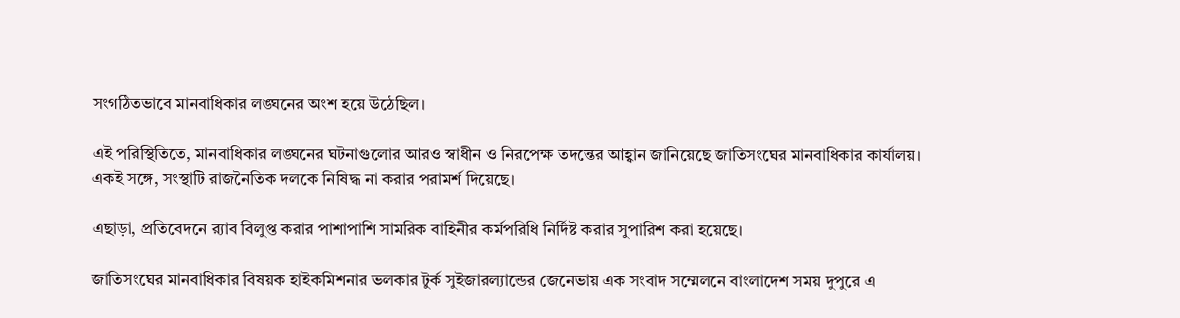সংগঠিতভাবে মানবাধিকার লঙ্ঘনের অংশ হয়ে উঠেছিল।

এই পরিস্থিতিতে, মানবাধিকার লঙ্ঘনের ঘটনাগুলোর আরও স্বাধীন ও নিরপেক্ষ তদন্তের আহ্বান জানিয়েছে জাতিসংঘের মানবাধিকার কার্যালয়। একই সঙ্গে, সংস্থাটি রাজনৈতিক দলকে নিষিদ্ধ না করার পরামর্শ দিয়েছে।

এছাড়া, প্রতিবেদনে র‍্যাব বিলুপ্ত করার পাশাপাশি সামরিক বাহিনীর কর্মপরিধি নির্দিষ্ট করার সুপারিশ করা হয়েছে।

জাতিসংঘের মানবাধিকার বিষয়ক হাইকমিশনার ভলকার টুর্ক সুইজারল্যান্ডের জেনেভায় এক সংবাদ সম্মেলনে বাংলাদেশ সময় দুপুরে এ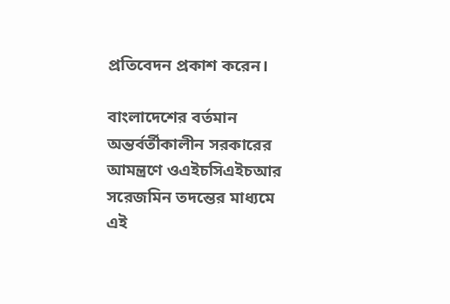প্রতিবেদন প্রকাশ করেন।

বাংলাদেশের বর্তমান অন্তর্বর্তীকালীন সরকারের আমন্ত্রণে ওএইচসিএইচআর সরেজমিন তদন্তের মাধ্যমে এই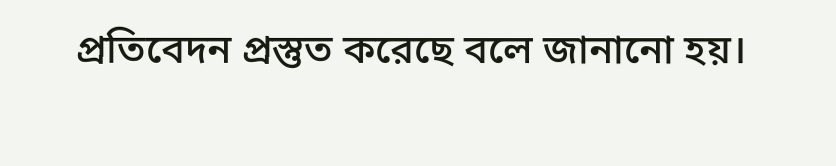প্রতিবেদন প্রস্তুত করেছে বলে জানানো হয়।